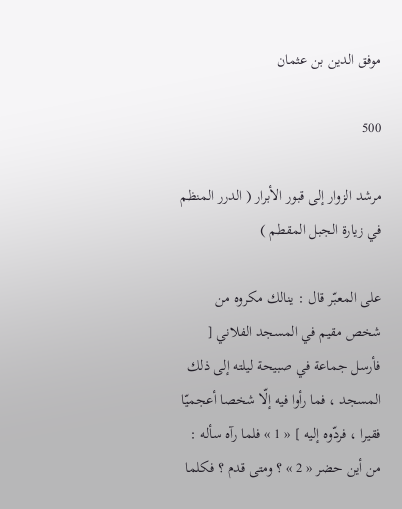موفق الدين بن عثمان

500

مرشد الزوار إلى قبور الأبرار ( الدرر المنظم في زيارة الجبل المقطم )

على المعبّر قال : ينالك مكروه من شخص مقيم في المسجد الفلاني [ فأرسل جماعة في صبيحة ليلته إلى ذلك المسجد ، فما رأوا فيه إلّا شخصا أعجميّا فقيرا ، فردّوه إليه ] « 1 » فلما رآه سأله : من أين حضر « 2 » ؟ ومتى قدم ؟ فكلما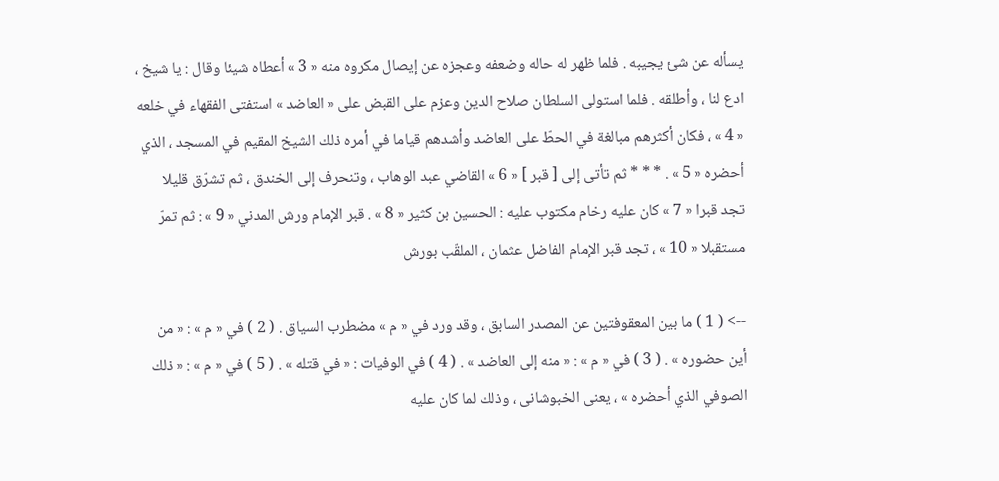يسأله عن شئ يجيبه . فلما ظهر له حاله وضعفه وعجزه عن إيصال مكروه منه « 3 » أعطاه شيئا وقال : يا شيخ ، ادع لنا ، وأطلقه . فلما استولى السلطان صلاح الدين وعزم على القبض على « العاضد » استفتى الفقهاء في خلعه « 4 » ، فكان أكثرهم مبالغة في الحطّ على العاضد وأشدهم قياما في أمره ذلك الشيخ المقيم في المسجد ، الذي أحضره « 5 » . * * * ثم تأتى إلى [ قبر ] « 6 » القاضي عبد الوهاب ، وتنحرف إلى الخندق ، ثم تشرّق قليلا تجد قبرا « 7 » كان عليه رخام مكتوب عليه : الحسين بن كثير « 8 » . قبر الإمام ورش المدني « 9 » : ثم تمرّ مستقبلا « 10 » ، تجد قبر الإمام الفاضل عثمان ، الملقّب بورش

--> ( 1 ) ما بين المعقوفتين عن المصدر السابق ، وقد ورد في « م » مضطرب السياق . ( 2 ) في « م » : « من أين حضوره » . ( 3 ) في « م » : « منه إلى العاضد » . ( 4 ) في الوفيات : « في قتله » . ( 5 ) في « م » : « ذلك الصوفي الذي أحضره » ، يعنى الخبوشانى ، وذلك لما كان عليه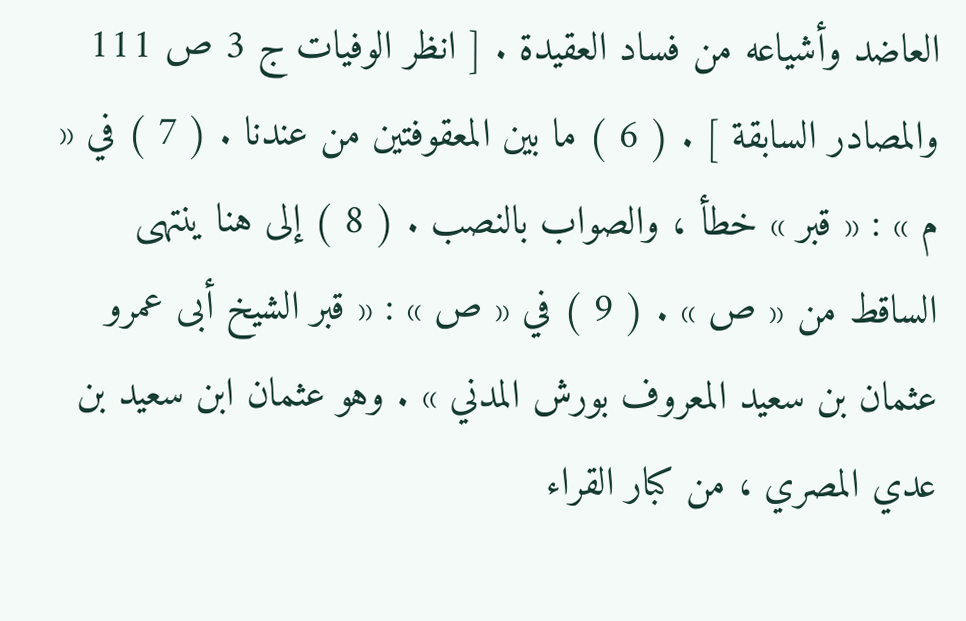العاضد وأشياعه من فساد العقيدة . [ انظر الوفيات ج 3 ص 111 والمصادر السابقة ] . ( 6 ) ما بين المعقوفتين من عندنا . ( 7 ) في « م » : « قبر » خطأ ، والصواب بالنصب . ( 8 ) إلى هنا ينتهى الساقط من « ص » . ( 9 ) في « ص » : « قبر الشيخ أبى عمرو عثمان بن سعيد المعروف بورش المدني » . وهو عثمان ابن سعيد بن عدي المصري ، من كبار القراء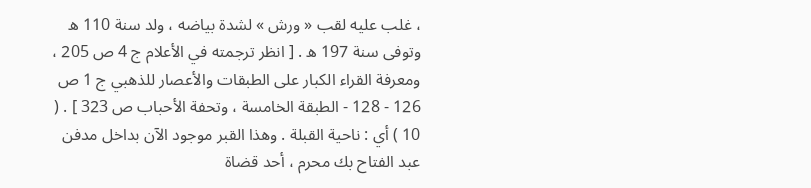، غلب عليه لقب « ورش » لشدة بياضه ، ولد سنة 110 ه وتوفى سنة 197 ه . [ انظر ترجمته في الأعلام ج 4 ص 205 ، ومعرفة القراء الكبار على الطبقات والأعصار للذهبي ج 1 ص 126 - 128 - الطبقة الخامسة ، وتحفة الأحباب ص 323 ] . ( 10 ) أي : ناحية القبلة . وهذا القبر موجود الآن بداخل مدفن عبد الفتاح بك محرم ، أحد قضاة